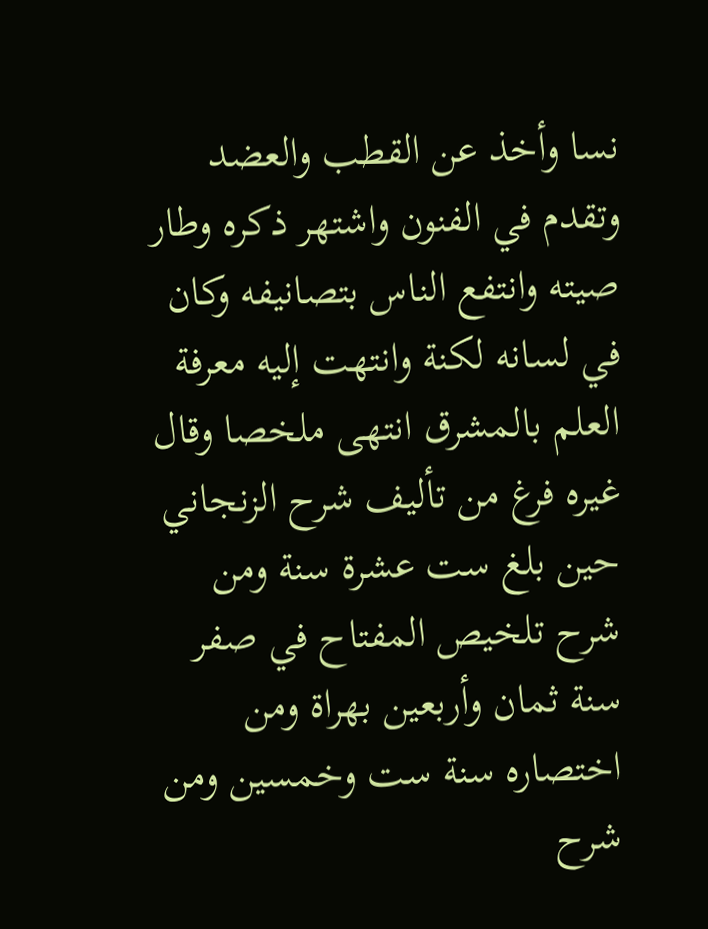نسا وأخذ عن القطب والعضد وتقدم في الفنون واشتهر ذكره وطار صيته وانتفع الناس بتصانيفه وكان في لسانه لكنة وانتهت إليه معرفة العلم بالمشرق انتهى ملخصا وقال غيره فرغ من تأليف شرح الزنجاني حين بلغ ست عشرة سنة ومن شرح تلخيص المفتاح في صفر سنة ثمان وأربعين بهراة ومن اختصاره سنة ست وخمسين ومن شرح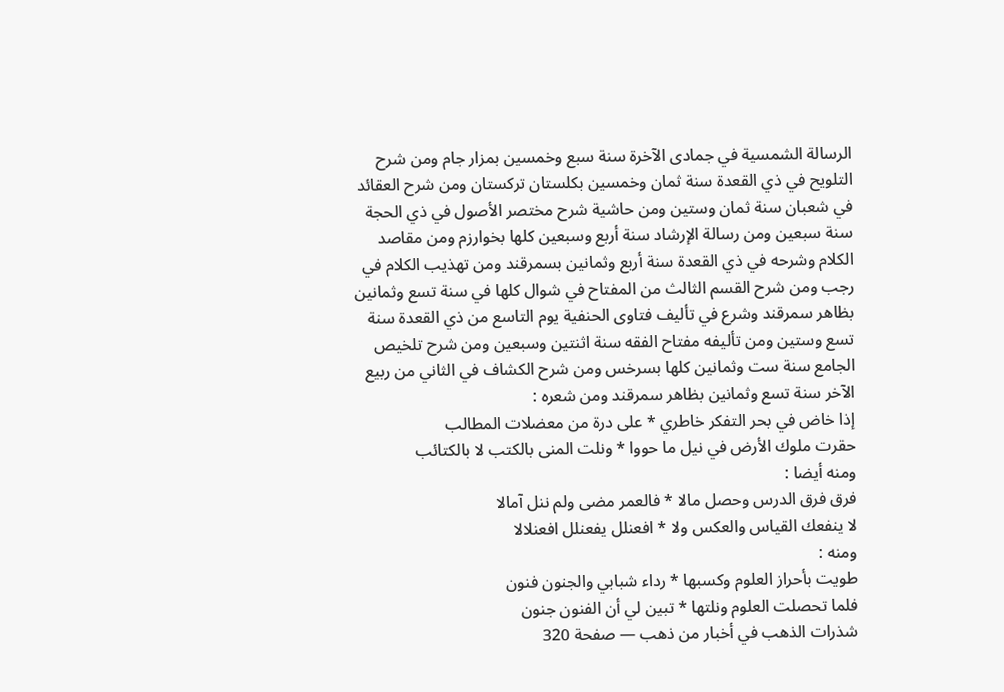الرسالة الشمسية في جمادى الآخرة سنة سبع وخمسين بمزار جام ومن شرح التلويح في ذي القعدة سنة ثمان وخمسين بكلستان تركستان ومن شرح العقائد في شعبان سنة ثمان وستين ومن حاشية شرح مختصر الأصول في ذي الحجة سنة سبعين ومن رسالة الإرشاد سنة أربع وسبعين كلها بخوارزم ومن مقاصد الكلام وشرحه في ذي القعدة سنة أربع وثمانين بسمرقند ومن تهذيب الكلام في رجب ومن شرح القسم الثالث من المفتاح في شوال كلها في سنة تسع وثمانين بظاهر سمرقند وشرع في تأليف فتاوى الحنفية يوم التاسع من ذي القعدة سنة تسع وستين ومن تأليفه مفتاح الفقه سنة اثنتين وسبعين ومن شرح تلخيص الجامع سنة ست وثمانين كلها بسرخس ومن شرح الكشاف في الثاني من ربيع الآخر سنة تسع وثمانين بظاهر سمرقند ومن شعره :
إذا خاض في بحر التفكر خاطري * على درة من معضلات المطالب
حقرت ملوك الأرض في نيل ما حووا * ونلت المنى بالكتب لا بالكتائب
ومنه أيضا :
فرق فرق الدرس وحصل مالا * فالعمر مضى ولم ننل آمالا
لا ينفعك القياس والعكس ولا * افعنلل يفعنلل افعنلالا
ومنه :
طويت بأحراز العلوم وكسبها * رداء شبابي والجنون فنون
فلما تحصلت العلوم ونلتها * تبين لي أن الفنون جنون
شذرات الذهب في أخبار من ذهب — صفحة 320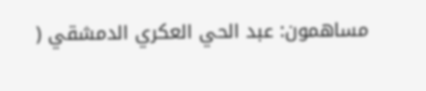مساهمون: عبد الحي العكري الدمشقي (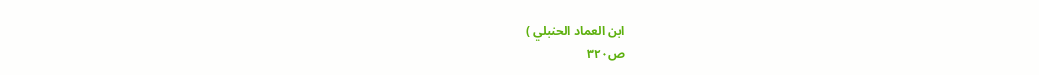ابن العماد الحنبلي )
ص٣٢٠